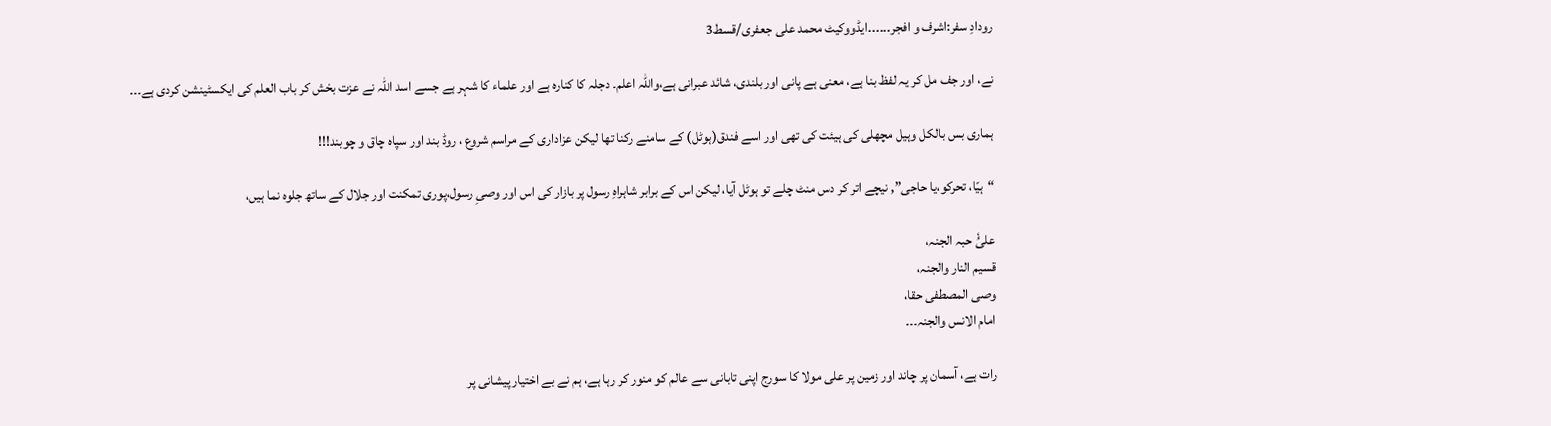رودادِ سفر:اشرف و افجر۔۔۔۔۔۔ایڈووکیٹ محمد علی جعفری/قسط3

نے، اور جف مل کر یہ لفظ بنا ہے، معنی ہے پانی اور بلندی، شائد عبرانی ہے،واللہ اعلم۔ دجلہ کا کنارہ ہے اور علماء کا شہر ہے جسے اسد اللہ نے عزت بخش کر باب العلم کی ایکسٹینشن کردی ہے۔۔۔

ہماری بس بالکل وہیل مچھلی کی ہیئت کی تھی اور اسے فندق(ہوٹل) کے سامنے رکنا تھا لیکن عزاداری کے مراسم شروع ، روڈ بند اور سپاہ چاق و چوبند!!!

“ہیّا، تحرکو،یا حاجی”, نیچے اتر کر دس منٹ چلے تو ہوٹل آیا، لیکن اس کے برابر شاہراہِ رسول پر بازار کی اس اور وصیِ رسول،پوری تمکنت اور جلال کے ساتھ جلوہ نما ہیں،

علیُٗ حبہ الجنہ،
قسیم النار والجنہ،
وصی المصطفی حقا،
امام الانس والجنہ۔۔۔

رات ہے، آسمان پر چاند اور زمین پر علی مولا کا سورج اپنی تابانی سے عالم کو منور کر رہا ہے، ہم نے بے اختیار پیشانی پر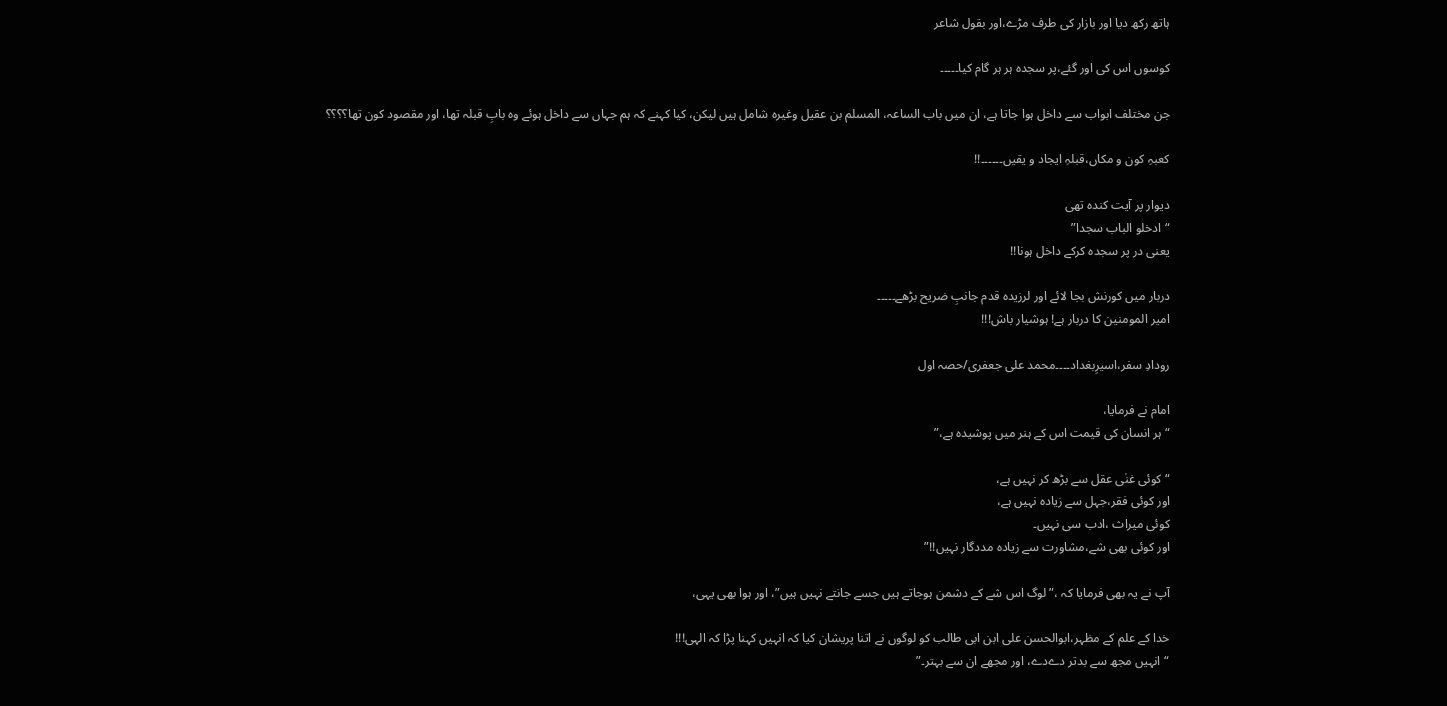ہاتھ رکھ دیا اور بازار کی طرف مڑے،اور بقول شاعر

کوسوں اس کی اور گئے،پر سجدہ ہر ہر گام کیا۔۔۔۔۔

جن مختلف ابواب سے داخل ہوا جاتا ہے، ان میں باب الساعہ، المسلم بن عقیل وغیرہ شامل ہیں لیکن، کیا کہنے کہ ہم جہاں سے داخل ہوئے وہ بابِ قبلہ تھا، اور مقصود کون تھا؟؟؟؟

کعبہِ کون و مکاں،قبلہِ ایجاد و یقیں۔۔۔۔۔۔!!

دیوار پر آیت کندہ تھی
“ادخلو الباب سجدا”
یعنی در پر سجدہ کرکے داخل ہونا!!

دربار میں کورنش بجا لائے اور لرزیدہ قدم جانبِ ضریح بڑھے۔۔۔۔۔
امیر المومنین کا دربار ہے! ہوشیار باش!!!

رودادِ سفر،اسیرِبغداد۔۔۔۔محمد علی جعفری/حصہ اول

امام نے فرمایا،
“ہر انسان کی قیمت اس کے ہنر میں پوشیدہ ہے،”

“کوئی غنٰی عقل سے بڑھ کر نہیں ہے،
اور کوئی فقر،جہل سے زیادہ نہیں ہے،
کوئی میراث ،ادب سی نہیں۔
اور کوئی بھی شے،مشاورت سے زیادہ مددگار نہیں!!”

آپ نے یہ بھی فرمایا کہ ،”لوگ اس شے کے دشمن ہوجاتے ہیں جسے جانتے نہیں ہیں”، اور ہوا بھی یہی،

خدا کے علم کے مظہر،ابوالحسن علی ابن ابی طالب کو لوگوں نے اتنا پریشان کیا کہ انہیں کہنا پڑا کہ الہی!!!
“انہیں مجھ سے بدتر دےدے، اور مجھے ان سے بہتر۔”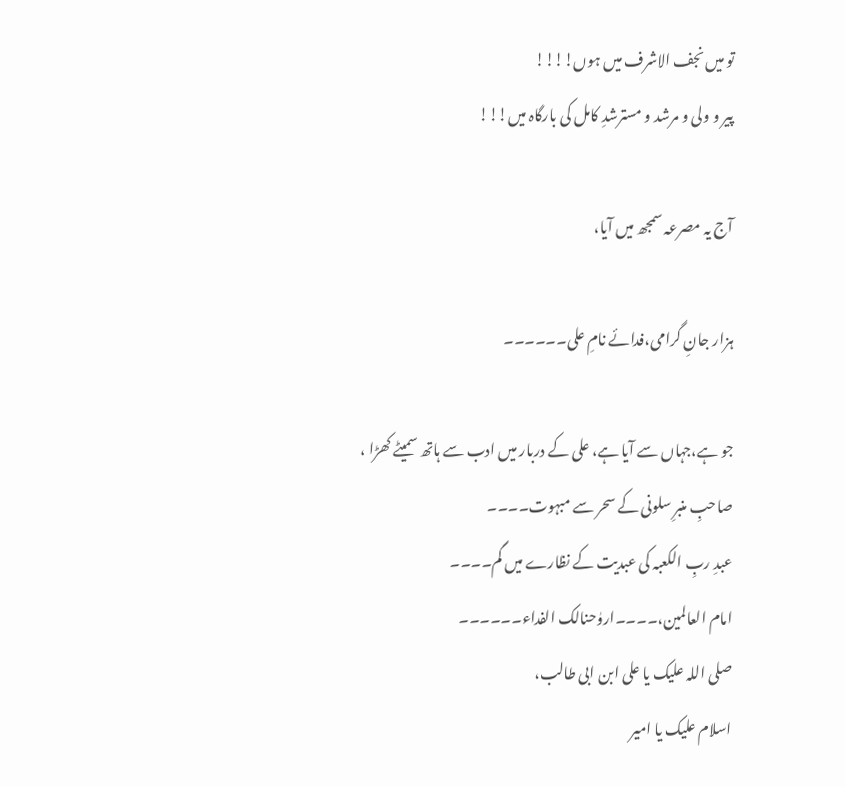تو میں نجف الاشرف میں ہوں!!!!
پیر و ولی و مرشد و مسترشدِ کامل کی بارگاہ میں!!!

آج یہ مصرعہ سمجھ میں آیا،

ہزار جانِ گرامی،فدائے نامِ علی۔۔۔۔۔۔

جو ہے،جہاں سے آیا ہے، علی کے دربار میں ادب سے ہاتھ سمیٹے کھڑا ،
صاحبِ منبرِ سلونی کے سحر سے مبہوت۔۔۔۔
عبدِ ربِ الکعبہ کی عبدیت کے نظارے میں گم۔۔۔۔
امام العالمین،۔۔۔۔اروٰحنالک الفداء۔۔۔۔۔۔
صلی اللہ علیک یا علی ابن ابی طالب،
اسلام علیک یا امیر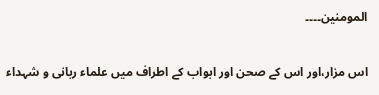المومنین۔۔۔۔

اس مزار،اور اس کے صحن اور ابواب کے اطراف میں علماء ربانی و شہداء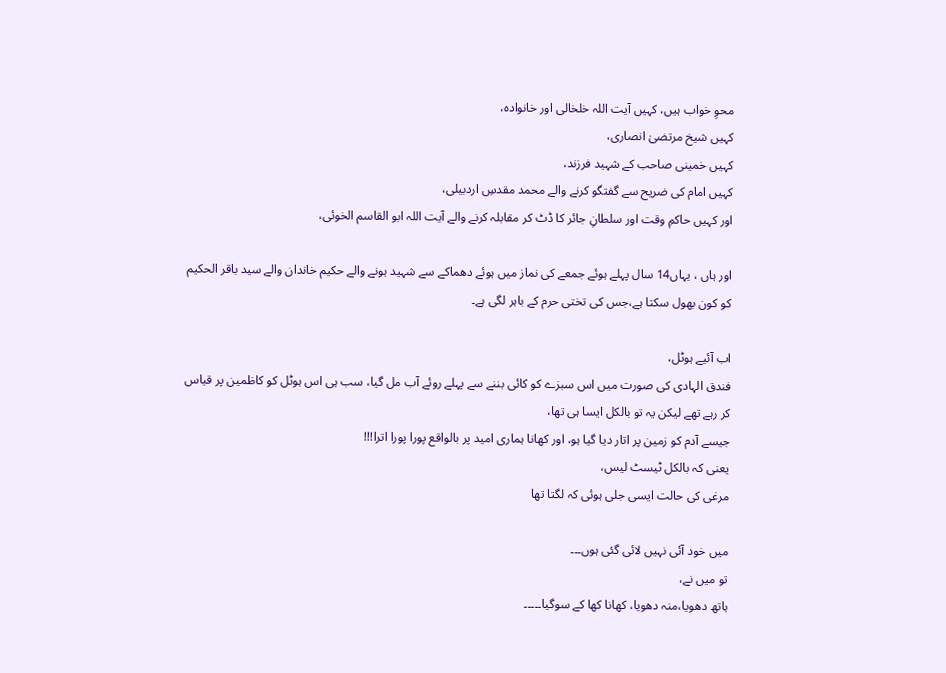محوِ خواب ہیں، کہیں آیت اللہ خلخالی اور خانوادہ،
کہیں شیخ مرتضیٰ انصاری،
کہیں خمینی صاحب کے شہید فرزند،
کہیں امام کی ضریح سے گفتگو کرنے والے محمد مقدسِ اردبیلی،
اور کہیں حاکمِ وقت اور سلطانِ جائر کا ڈٹ کر مقابلہ کرنے والے آیت اللہ ابو القاسم الخوئی،

اور ہاں ، یہاں14 سال پہلے ہوئے جمعے کی نماز میں ہوئے دھماکے سے شہید ہونے والے حکیم خاندان والے سید باقر الحکیم کو کون بھول سکتا ہے،جس کی تختی حرم کے باہر لگی ہے۔

اب آئیے ہوٹل،
فندق الہادی کی صورت میں اس سبزے کو کائی بننے سے پہلے روئے آب مل گیا، سب ہی اس ہوٹل کو کاظمین پر قیاس کر رہے تھے لیکن یہ تو بالکل ایسا ہی تھا،
جیسے آدم کو زمین پر اتار دیا گیا ہو، اور کھانا ہماری امید پر بالواقع پورا پورا اترا!!!
یعنی کہ بالکل ٹیسٹ لیس،
مرغی کی حالت ایسی جلی ہوئی کہ لگتا تھا

میں خود آئی نہیں لائی گئی ہوں۔۔۔
تو میں نے،
ہاتھ دھویا،منہ دھویا، کھانا کھا کے سوگیا۔۔۔۔۔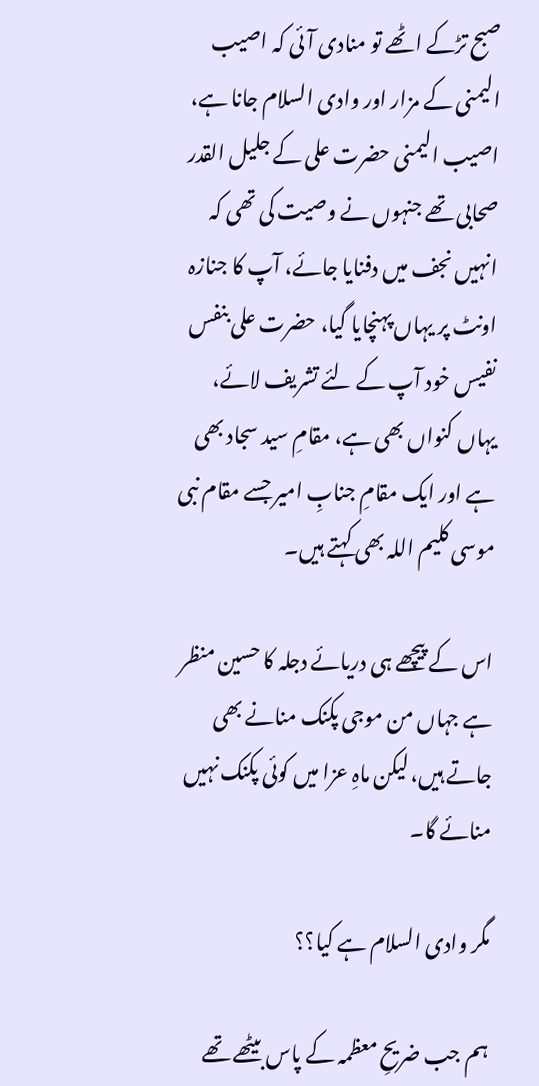صبح تڑکے اٹھے تو منادی آئی کہ اصیب الیمنی کے مزار اور وادی السلام جانا ہے، اصیب الیمنی حضرت علی کے جلیل القدر صحابی تھے جنہوں نے وصیت کی تھی کہ انہیں نجف میں دفنایا جائے، آپ کا جنازہ اونٹ پر یہاں پہنچایا گیا، حضرت علی بنفس نفیس خود آپ کے لئے تشریف لائے، یہاں کنواں بھی ہے، مقامِ سید سجاد بھی ہے اور ایک مقامِ جنابِ امیر جسے مقام نبی موسی کلیم اللہ بھی کہتے ہیں۔

اس کے پیچھے ہی دریائے دجلہ کا حسین منظر ہے جہاں من موجی پکنک منانے بھی جاتے ہیں، لیکن ماہِ عزا میں کوئی پکنک نہیں منائے گا۔

مگر وادی السلام ہے کیا؟؟

ہم جب ضریحِ معظمہ کے پاس بیٹھے تھے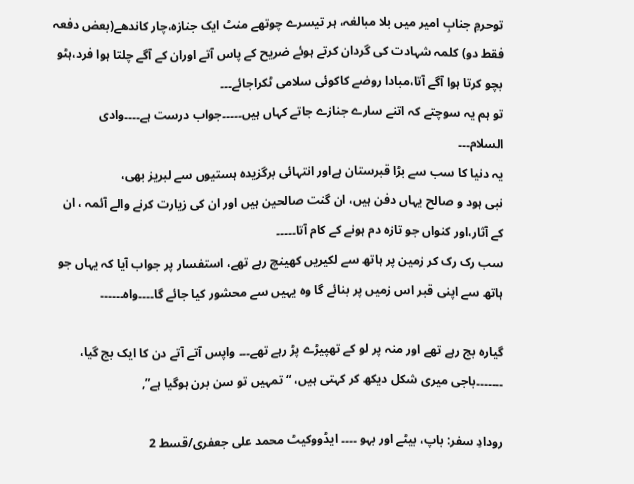توحرمِ جنابِ امیر میں بلا مبالغہ، ہر تیسرے چوتھے منٹ ایک جنازہ،چار کاندھے(بعض دفعہ فقط دو) کلمہ شہادت کی گردان کرتے ہوئے ضریح کے پاس آتے اوران کے آگے چلتا ہوا فرد،ہٹو بچو کرتا ہوا آگے آتا،مبادا روضے کاکوئی سلامی ٹکراجائے۔۔۔
تو ہم یہ سوچتے کہ اتنے سارے جنازے جاتے کہاں ہیں۔۔۔۔۔جواب درست ہے۔۔۔۔وادی السلام۔۔۔
یہ دنیا کا سب سے بڑا قبرستان ہےاور انتہائی برگزیدہ ہستیوں سے لبریز بھی،
نبی ہود و صالح یہاں دفن ہیں، ان گنت صالحین ہیں اور ان کی زیارت کرنے والے آئمہ ، ان کے آثار،اور کنواں جو تازہ دم ہونے کے کام آتا۔۔۔۔۔
سب رک رک کر زمین پر ہاتھ سے لکیریں کھینچ رہے تھے، استفسار پر جواب آیا کہ یہاں جو ہاتھ سے اپنی قبر اس زمیں پر بنائے گا وہ یہیں سے محشور کیا جائے گا۔۔۔۔واہ۔۔۔۔۔۔

گیارہ بج رہے تھے اور منہ پر لو کے تھپیڑے پڑ رہے تھے۔۔۔ واپس آتے آتے دن کا ایک بج گیا، ۔۔۔۔۔۔۔باجی میری شکل دیکھ کر کہتی ہیں، “تمہیں تو سن برن ہوگیا ہے”,

رودادِ سفر: باپ، بیٹے اور بہو ۔۔۔۔ ایڈووکیٹ محمد علی جعفری/قسط 2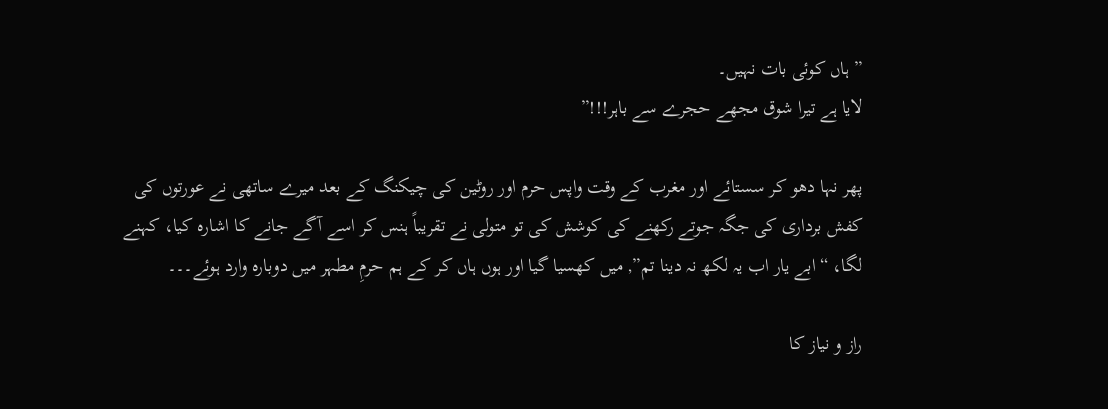” ہاں کوئی بات نہیں۔
لایا ہے تیرا شوق مجھے حجرے سے باہر!!!”

پھر نہا دھو کر سستائے اور مغرب کے وقت واپس حرم اور روٹین کی چیکنگ کے بعد میرے ساتھی نے عورتوں کی کفش برداری کی جگہ جوتے رکھنے کی کوشش کی تو متولی نے تقریباً ہنس کر اسے آگے جانے کا اشارہ کیا، کہنے لگا، “ابے یار اب یہ لکھ نہ دینا تم”, میں کھسیا گیا اور ہوں ہاں کر کے ہم حرمِ مطہر میں دوبارہ وارد ہوئے۔۔۔

راز و نیاز کا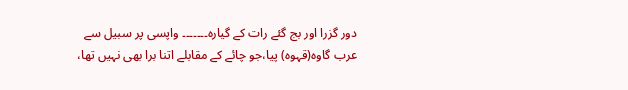دور گزرا اور بج گئے رات کے گیارہ۔۔۔۔۔۔۔ واپسی پر سبیل سے عرب گاوہ(قہوہ) پیا،جو چائے کے مقابلے اتنا برا بھی نہیں تھا،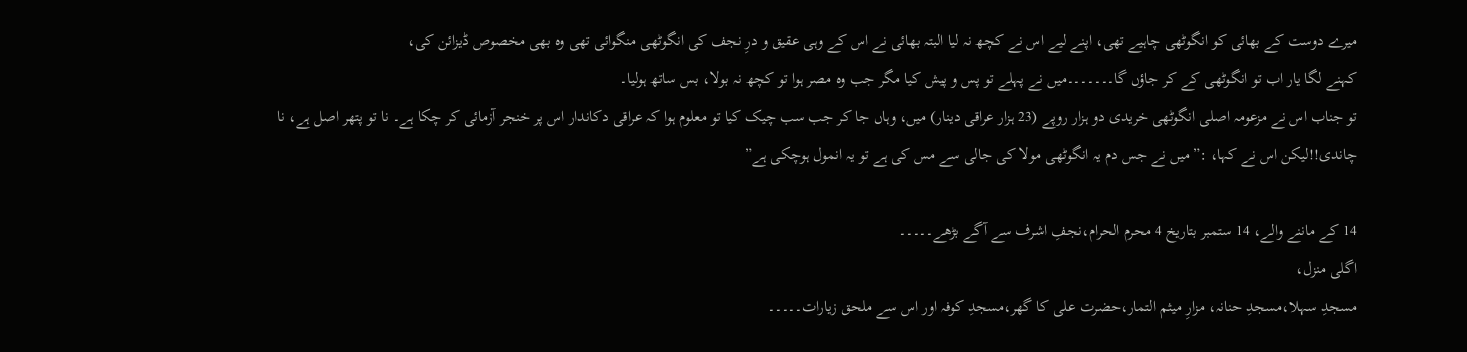میرے دوست کے بھائی کو انگوٹھی چاہیے تھی، اپنے لیے اس نے کچھ نہ لیا البتہ بھائی نے اس کے وہی عقیق و درِ نجف کی انگوٹھی منگوائی تھی وہ بھی مخصوص ڈیزائن کی،
کہنے لگا یار اب تو انگوٹھی کے کر جاؤں گا۔۔۔۔۔۔۔میں نے پہلے تو پس و پیش کیا مگر جب وہ مصر ہوا تو کچھ نہ بولا، بس ساتھ ہولیا۔
تو جناب اس نے مزعومہ اصلی انگوٹھی خریدی دو ہزار روپے (23 ہزار عراقی دینار) میں، وہاں جا کر جب سب چیک کیا تو معلوم ہوا کہ عراقی دکاندار اس پر خنجر آزمائی کر چکا ہے۔ نا تو پتھر اصل ہے، نا چاندی!!لیکن اس نے کہا، :”میں نے جس دم یہ انگوٹھی مولا کی جالی سے مس کی ہے تو یہ انمول ہوچکی ہے”

14 کے ماننے والے، 14 ستمبر بتاریخ 4 محرم الحرام،نجفِ اشرف سے آگے بڑھے۔۔۔۔۔
اگلی منزل،
مسجدِ سہلا،مسجدِ حنانہ، مزارِ میثم التمار،حضرت علی کا گھر،مسجدِ کوفہ اور اس سے ملحق زیارات۔۔۔۔۔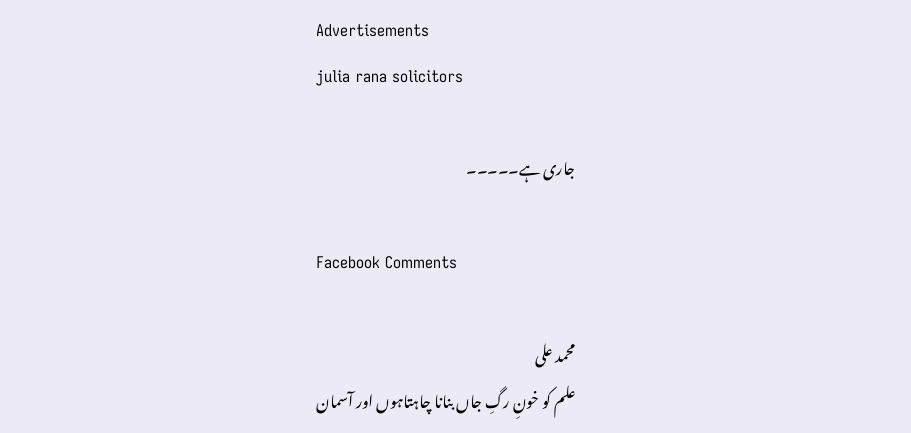Advertisements
julia rana solicitors

جاری ہے۔۔۔۔۔

Facebook Comments

محمد علی
علم کو خونِ رگِ جاں بنانا چاہتاہوں اور آسمان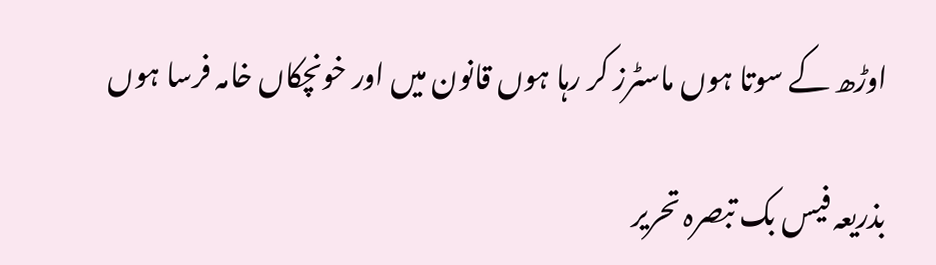اوڑھ کے سوتا ہوں ماسٹرز کر رہا ہوں قانون میں اور خونچکاں خامہ فرسا ہوں

بذریعہ فیس بک تبصرہ تحریر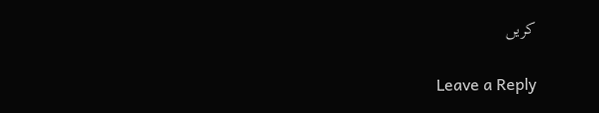کریں

Leave a Reply